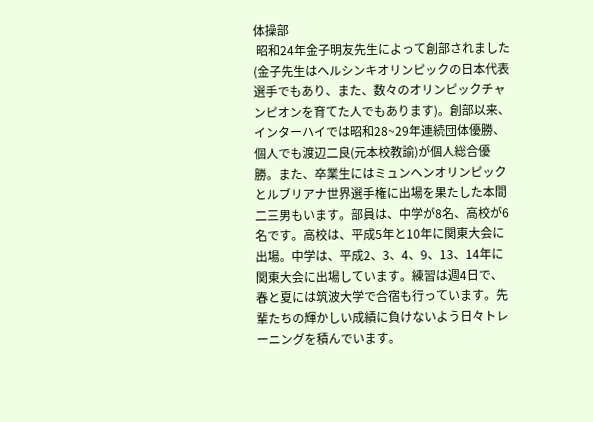体操部
 昭和24年金子明友先生によって創部されました(金子先生はヘルシンキオリンピックの日本代表選手でもあり、また、数々のオリンピックチャンピオンを育てた人でもあります)。創部以来、インターハイでは昭和28~29年連続団体優勝、個人でも渡辺二良(元本校教諭)が個人総合優勝。また、卒業生にはミュンヘンオリンピックとルブリアナ世界選手権に出場を果たした本間二三男もいます。部員は、中学が8名、高校が6名です。高校は、平成5年と10年に関東大会に出場。中学は、平成2、3、4、9、13、14年に関東大会に出場しています。練習は週4日で、春と夏には筑波大学で合宿も行っています。先輩たちの輝かしい成績に負けないよう日々トレーニングを積んでいます。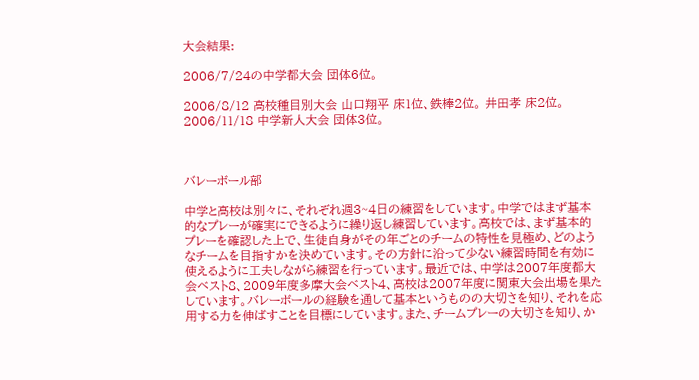大会結果:

2006/7/24の中学都大会 団体6位。

2006/8/12 高校種目別大会 山口翔平 床1位、鉄棒2位。 井田孝 床2位。 2006/11/18 中学新人大会 団体3位。



バレーボール部

中学と高校は別々に、それぞれ週3~4日の練習をしています。中学ではまず基本的なプレーが確実にできるように繰り返し練習しています。高校では、まず基本的プレーを確認した上で、生徒自身がその年ごとのチームの特性を見極め、どのようなチームを目指すかを決めています。その方針に沿って少ない練習時間を有効に使えるように工夫しながら練習を行っています。最近では、中学は2007年度都大会ベスト8、2009年度多摩大会ベスト4、高校は2007年度に関東大会出場を果たしています。バレーボールの経験を通して基本というものの大切さを知り、それを応用する力を伸ばすことを目標にしています。また、チームプレーの大切さを知り、か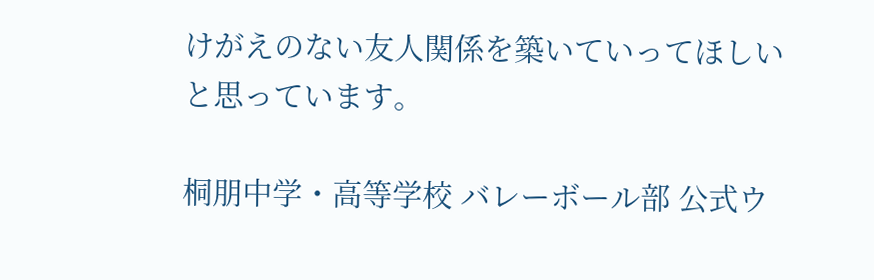けがえのない友人関係を築いていってほしいと思っています。

桐朋中学・高等学校 バレーボール部 公式ウ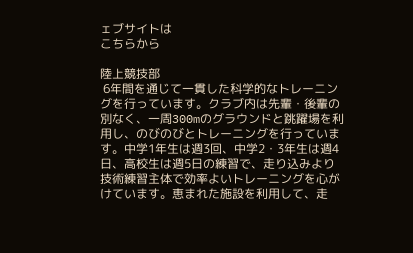ェブサイトは
こちらから

陸上競技部
 6年間を通じて一貫した科学的なトレーニングを行っています。クラブ内は先輩・後輩の別なく、一周300mのグラウンドと跳躍場を利用し、のびのびとトレーニングを行っています。中学1年生は週3回、中学2・3年生は週4日、高校生は週5日の練習で、走り込みより技術練習主体で効率よいトレーニングを心がけています。恵まれた施設を利用して、走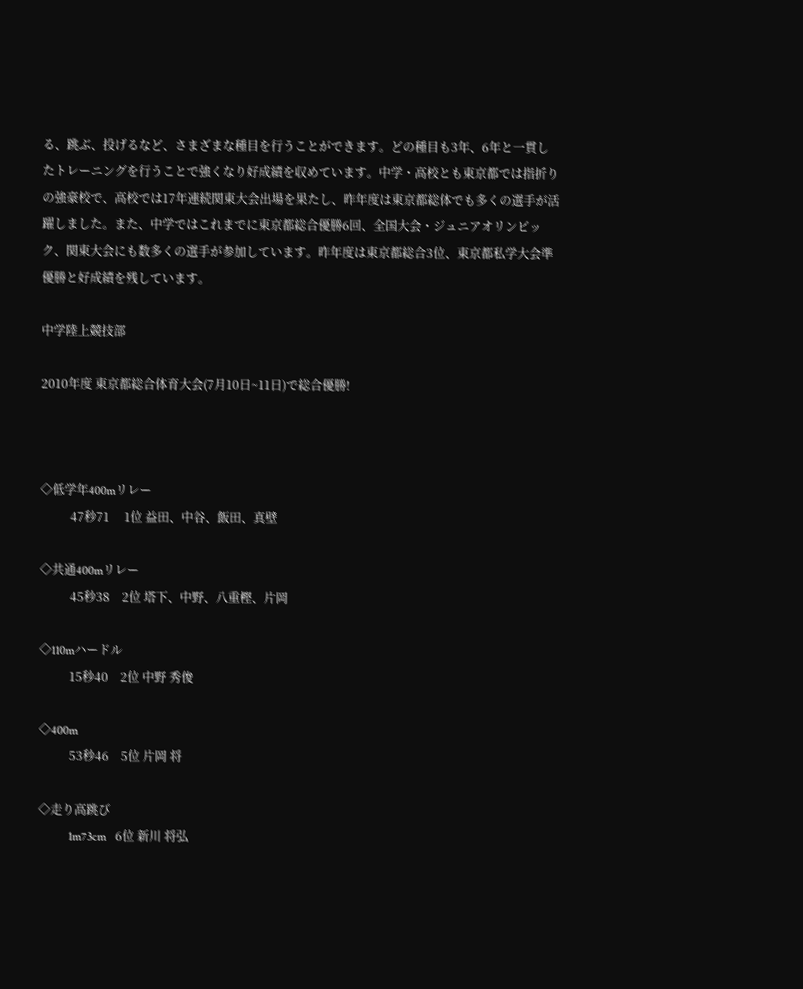る、跳ぶ、投げるなど、さまざまな種目を行うことができます。どの種目も3年、6年と一貫したトレーニングを行うことで強くなり好成績を収めています。中学・高校とも東京都では指折りの強豪校で、高校では17年連続関東大会出場を果たし、昨年度は東京都総体でも多くの選手が活躍しました。また、中学ではこれまでに東京都総合優勝6回、全国大会・ジュニアオリンピック、関東大会にも数多くの選手が参加しています。昨年度は東京都総合3位、東京都私学大会準優勝と好成績を残しています。

中学陸上競技部

2010年度 東京都総合体育大会(7月10日~11日)で総合優勝!



◇低学年400mリレー
          47秒71     1位 益田、中谷、飯田、真壁

◇共通400mリレー
          45秒38    2位 塔下、中野、八重樫、片岡

◇110mハードル
          15秒40    2位 中野 秀俊

◇400m
          53秒46    5位 片岡 将

◇走り高跳び
          1m73cm   6位 新川 将弘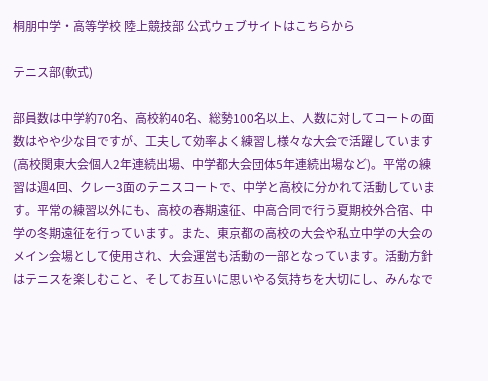桐朋中学・高等学校 陸上競技部 公式ウェブサイトはこちらから

テニス部(軟式)

部員数は中学約70名、高校約40名、総勢100名以上、人数に対してコートの面数はやや少な目ですが、工夫して効率よく練習し様々な大会で活躍しています(高校関東大会個人2年連続出場、中学都大会団体5年連続出場など)。平常の練習は週4回、クレー3面のテニスコートで、中学と高校に分かれて活動しています。平常の練習以外にも、高校の春期遠征、中高合同で行う夏期校外合宿、中学の冬期遠征を行っています。また、東京都の高校の大会や私立中学の大会のメイン会場として使用され、大会運営も活動の一部となっています。活動方針はテニスを楽しむこと、そしてお互いに思いやる気持ちを大切にし、みんなで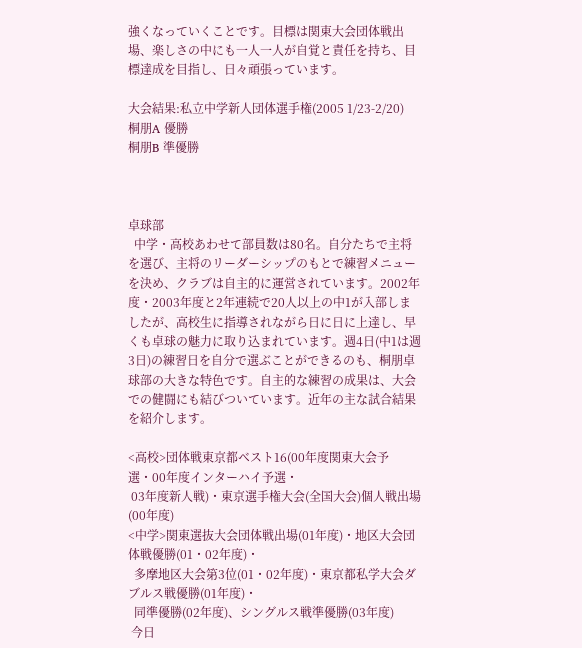強くなっていくことです。目標は関東大会団体戦出場、楽しさの中にも一人一人が自覚と責任を持ち、目標達成を目指し、日々頑張っています。

大会結果:私立中学新人団体選手権(2005 1/23-2/20)
桐朋A 優勝
桐朋B 準優勝



卓球部
  中学・高校あわせて部員数は80名。自分たちで主将を選び、主将のリーダーシップのもとで練習メニューを決め、クラブは自主的に運営されています。2002年度・2003年度と2年連続で20人以上の中1が入部しましたが、高校生に指導されながら日に日に上達し、早くも卓球の魅力に取り込まれています。週4日(中1は週3日)の練習日を自分で選ぶことができるのも、桐朋卓球部の大きな特色です。自主的な練習の成果は、大会での健闘にも結びついています。近年の主な試合結果を紹介します。

<高校>団体戦東京都ベスト16(00年度関東大会予選・00年度インターハイ予選・
 03年度新人戦)・東京選手権大会(全国大会)個人戦出場(00年度)
<中学>関東選抜大会団体戦出場(01年度)・地区大会団体戦優勝(01・02年度)・
  多摩地区大会第3位(01・02年度)・東京都私学大会ダブルス戦優勝(01年度)・
  同準優勝(02年度)、シングルス戦準優勝(03年度)
 今日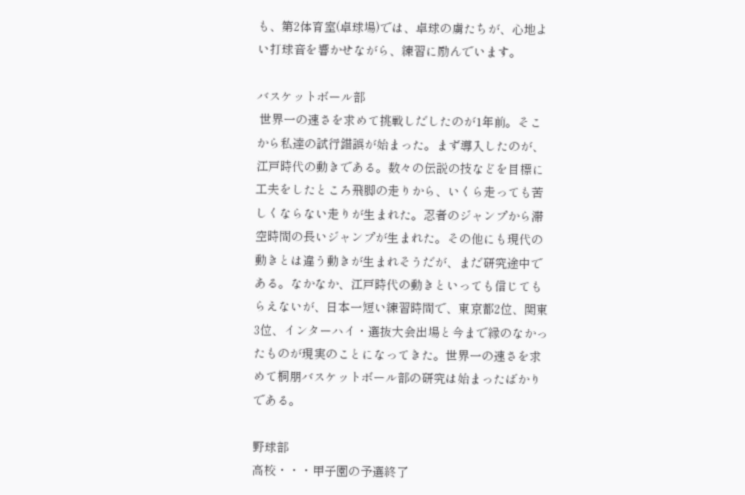も、第2体育室(卓球場)では、卓球の虜たちが、心地よい打球音を響かせながら、練習に励んでいます。

バスケットボール部
 世界一の速さを求めて挑戦しだしたのが1年前。そこから私達の試行錯誤が始まった。まず導入したのが、江戸時代の動きである。数々の伝説の技などを目標に工夫をしたところ飛脚の走りから、いくら走っても苦しくならない走りが生まれた。忍者のジャンプから滞空時間の長いジャンプが生まれた。その他にも現代の動きとは違う動きが生まれそうだが、まだ研究途中である。なかなか、江戸時代の動きといっても信じてもらえないが、日本一短い練習時間で、東京都2位、関東3位、インターハイ・選抜大会出場と今まで縁のなかったものが現実のことになってきた。世界一の速さを求めて桐朋バスケットボール部の研究は始まったばかりである。

野球部
高校・・・甲子園の予選終了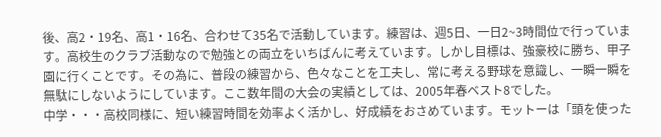後、高2・19名、高1・16名、合わせて35名で活動しています。練習は、週5日、一日2~3時間位で行っています。高校生のクラブ活動なので勉強との両立をいちばんに考えています。しかし目標は、強豪校に勝ち、甲子園に行くことです。その為に、普段の練習から、色々なことを工夫し、常に考える野球を意識し、一瞬一瞬を無駄にしないようにしています。ここ数年間の大会の実績としては、2005年春ベスト8でした。
中学・・・高校同様に、短い練習時間を効率よく活かし、好成績をおさめています。モットーは「頭を使った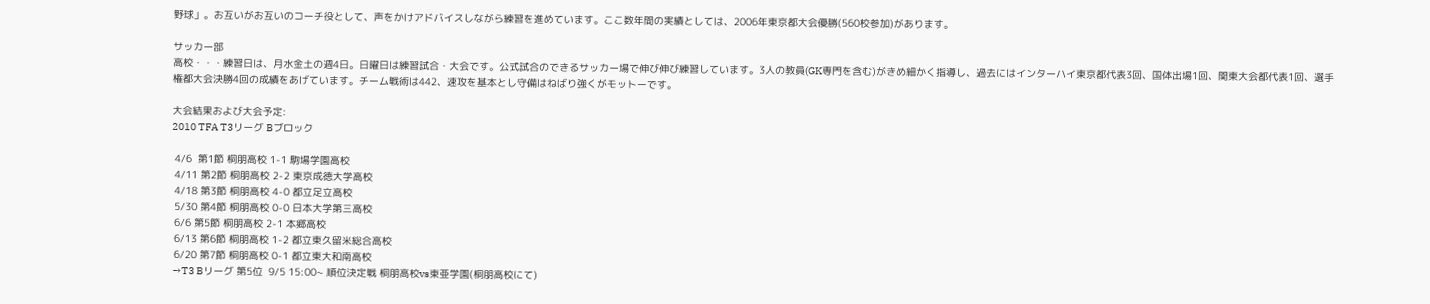野球」。お互いがお互いのコーチ役として、声をかけアドバイスしながら練習を進めています。ここ数年間の実績としては、2006年東京都大会優勝(560校参加)があります。

サッカー部
高校・・・練習日は、月水金土の週4日。日曜日は練習試合・大会です。公式試合のできるサッカー場で伸び伸び練習しています。3人の教員(GK専門を含む)がきめ細かく指導し、過去にはインターハイ東京都代表3回、国体出場1回、関東大会都代表1回、選手権都大会決勝4回の成績をあげています。チーム戦術は442、速攻を基本とし守備はねばり強くがモットーです。

大会結果および大会予定:
2010 TFA T3リーグ Bブロック

 4/6  第1節 桐朋高校 1-1 駒場学園高校
 4/11 第2節 桐朋高校 2-2 東京成徳大学高校
 4/18 第3節 桐朋高校 4-0 都立足立高校
 5/30 第4節 桐朋高校 0-0 日本大学第三高校
 6/6 第5節 桐朋高校 2-1 本郷高校
 6/13 第6節 桐朋高校 1-2 都立東久留米総合高校
 6/20 第7節 桐朋高校 0-1 都立東大和南高校
 →T3 Bリーグ 第5位  9/5 15:00~ 順位決定戦 桐朋高校vs東亜学園(桐朋高校にて)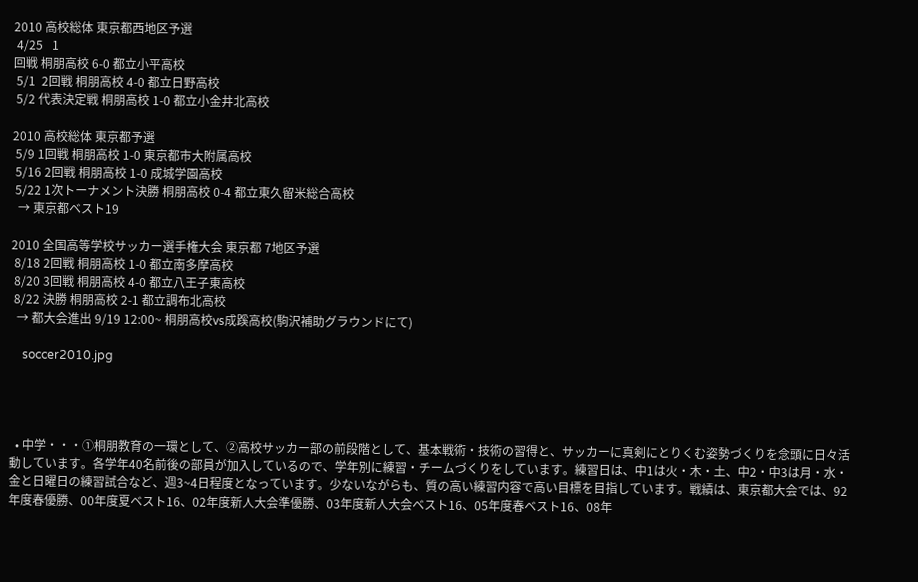2010 高校総体 東京都西地区予選
 4/25   1
回戦 桐朋高校 6-0 都立小平高校
 5/1  2回戦 桐朋高校 4-0 都立日野高校
 5/2 代表決定戦 桐朋高校 1-0 都立小金井北高校

2010 高校総体 東京都予選
 5/9 1回戦 桐朋高校 1-0 東京都市大附属高校
 5/16 2回戦 桐朋高校 1-0 成城学園高校
 5/22 1次トーナメント決勝 桐朋高校 0-4 都立東久留米総合高校
  → 東京都ベスト19

2010 全国高等学校サッカー選手権大会 東京都 7地区予選
 8/18 2回戦 桐朋高校 1-0 都立南多摩高校
 8/20 3回戦 桐朋高校 4-0 都立八王子東高校
 8/22 決勝 桐朋高校 2-1 都立調布北高校
  → 都大会進出 9/19 12:00~ 桐朋高校vs成蹊高校(駒沢補助グラウンドにて)

    soccer2010.jpg




  • 中学・・・①桐朋教育の一環として、②高校サッカー部の前段階として、基本戦術・技術の習得と、サッカーに真剣にとりくむ姿勢づくりを念頭に日々活動しています。各学年40名前後の部員が加入しているので、学年別に練習・チームづくりをしています。練習日は、中1は火・木・土、中2・中3は月・水・金と日曜日の練習試合など、週3~4日程度となっています。少ないながらも、質の高い練習内容で高い目標を目指しています。戦績は、東京都大会では、92年度春優勝、00年度夏ベスト16、02年度新人大会準優勝、03年度新人大会ベスト16、05年度春ベスト16、08年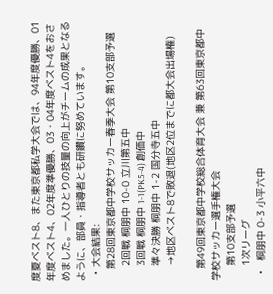度夏ベスト8、また東京都私学大会では、94年度優勝、01年度ベスト4、02年度準優勝、03・04年度ベスト4をおさめました。一人ひとりの技量の向上がチームの成果となるように、部員・指導者とも研鑽に努めています。
  • 大会結果:
    第28回東京都中学校サッカー春季大会 第10支部予選
     2回戦 桐朋中 10-0 立川第五中
     3回戦 桐朋中 1-1(PK5-4) 創価中
     準々決勝 桐朋中 1-2 国分寺五中
     →地区ベスト8で敗退(地区2位までに都大会出場権)

    第49回東京都中学校総合体育大会 兼 第63回東京都中学校サッカー選手権大会
     第10支部予選
     1次リーグ
  •   桐朋中 0-3 小平六中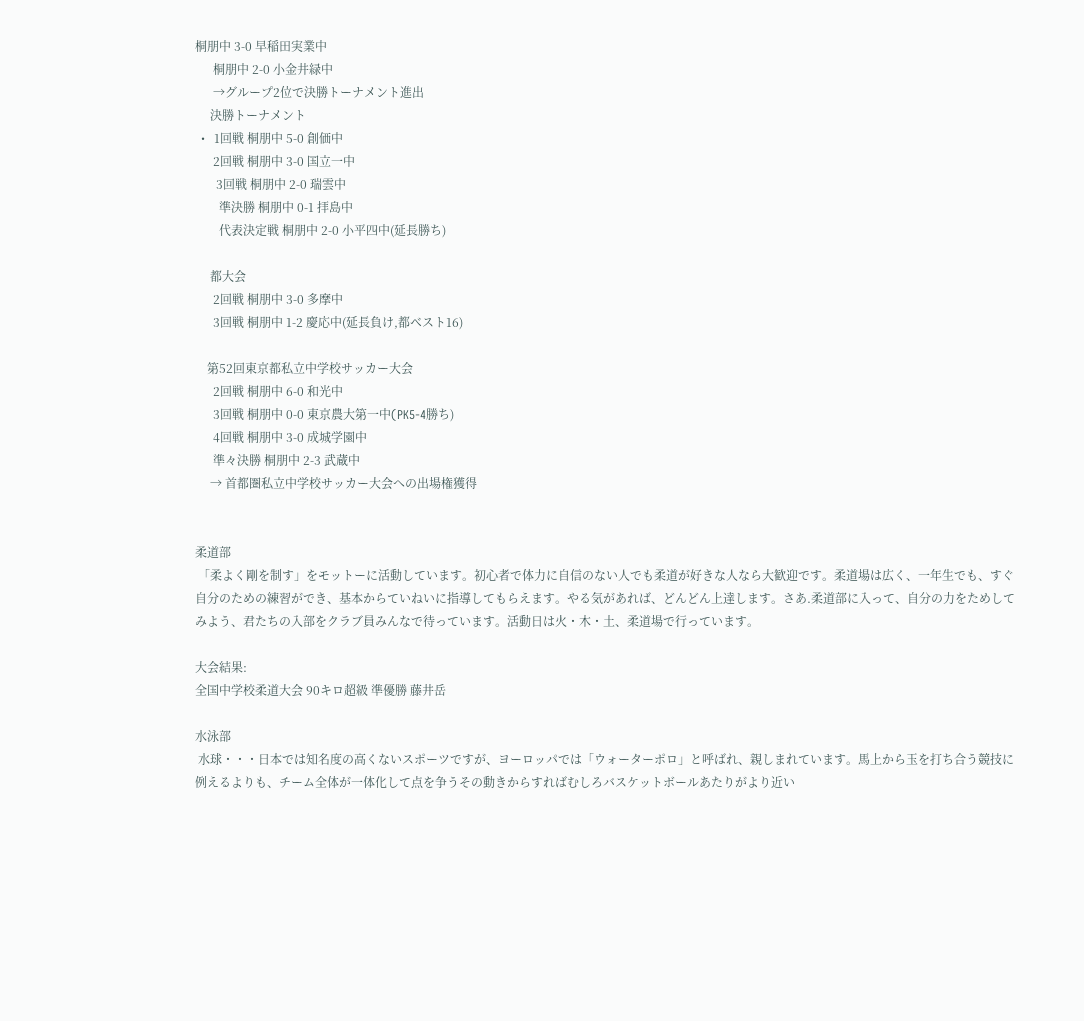桐朋中 3-0 早稲田実業中
      桐朋中 2-0 小金井緑中
      →グループ2位で決勝トーナメント進出
     決勝トーナメント
  •   1回戦 桐朋中 5-0 創価中
      2回戦 桐朋中 3-0 国立一中
       3回戦 桐朋中 2-0 瑞雲中
        準決勝 桐朋中 0-1 拝島中
        代表決定戦 桐朋中 2-0 小平四中(延長勝ち)

     都大会
      2回戦 桐朋中 3-0 多摩中
      3回戦 桐朋中 1-2 慶応中(延長負け,都ベスト16)

    第52回東京都私立中学校サッカー大会
      2回戦 桐朋中 6-0 和光中
      3回戦 桐朋中 0-0 東京農大第一中(PK5-4勝ち)
      4回戦 桐朋中 3-0 成城学園中
      準々決勝 桐朋中 2-3 武蔵中
     → 首都圏私立中学校サッカー大会への出場権獲得


柔道部
 「柔よく剛を制す」をモットーに活動しています。初心者で体力に自信のない人でも柔道が好きな人なら大歓迎です。柔道場は広く、一年生でも、すぐ自分のための練習ができ、基本からていねいに指導してもらえます。やる気があれば、どんどん上達します。さあ.柔道部に入って、自分の力をためしてみよう、君たちの入部をクラブ員みんなで待っています。活動日は火・木・土、柔道場で行っています。

大会結果:
全国中学校柔道大会 90キロ超級 準優勝 藤井岳

水泳部
 水球・・・日本では知名度の高くないスポーツですが、ヨーロッパでは「ウォーターポロ」と呼ばれ、親しまれています。馬上から玉を打ち合う競技に例えるよりも、チーム全体が一体化して点を争うその動きからすればむしろバスケットボールあたりがより近い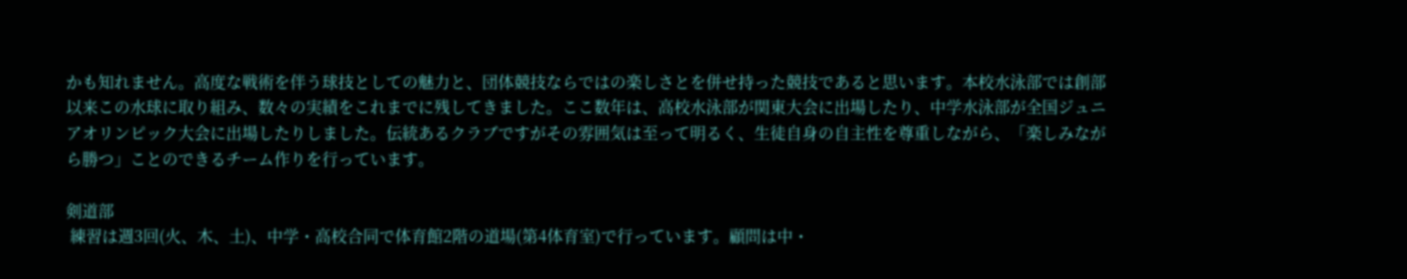かも知れません。高度な戦術を伴う球技としての魅力と、団体競技ならではの楽しさとを併せ持った競技であると思います。本校水泳部では創部以来この水球に取り組み、数々の実績をこれまでに残してきました。ここ数年は、高校水泳部が関東大会に出場したり、中学水泳部が全国ジュニアオリンピック大会に出場したりしました。伝統あるクラブですがその雰囲気は至って明るく、生徒自身の自主性を尊重しながら、「楽しみながら勝つ」ことのできるチーム作りを行っています。

剣道部
 練習は週3回(火、木、土)、中学・高校合同で体育館2階の道場(第4体育室)で行っています。顧問は中・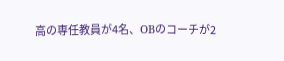高の専任教員が4名、OBのコーチが2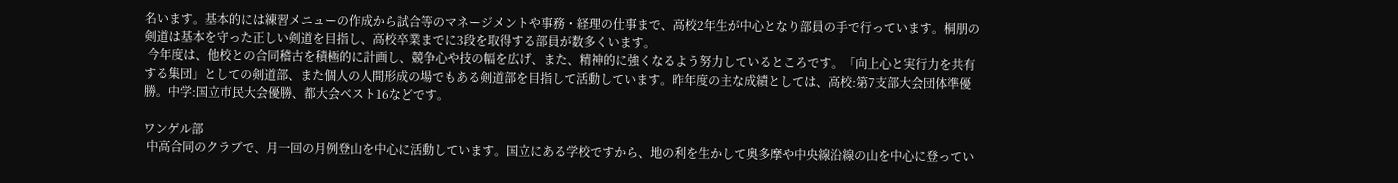名います。基本的には練習メニューの作成から試合等のマネージメントや事務・経理の仕事まで、高校2年生が中心となり部員の手で行っています。桐朋の剣道は基本を守った正しい剣道を目指し、高校卒業までに3段を取得する部員が数多くいます。
 今年度は、他校との合同稽古を積極的に計画し、競争心や技の幅を広げ、また、精神的に強くなるよう努力しているところです。「向上心と実行力を共有する集団」としての剣道部、また個人の人間形成の場でもある剣道部を目指して活動しています。昨年度の主な成績としては、高校:第7支部大会団体準優勝。中学:国立市民大会優勝、都大会ベスト16などです。

ワンゲル部
 中高合同のクラブで、月一回の月例登山を中心に活動しています。国立にある学校ですから、地の利を生かして奥多摩や中央線沿線の山を中心に登ってい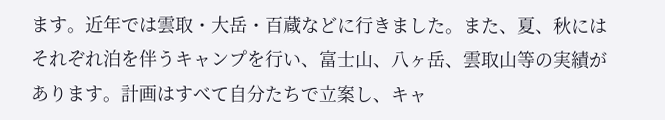ます。近年では雲取・大岳・百蔵などに行きました。また、夏、秋にはそれぞれ泊を伴うキャンプを行い、富士山、八ヶ岳、雲取山等の実績があります。計画はすべて自分たちで立案し、キャ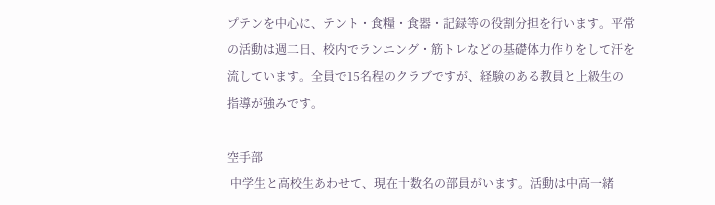プテンを中心に、テント・食糧・食器・記録等の役割分担を行います。平常の活動は週二日、校内でランニング・筋トレなどの基礎体力作りをして汗を流しています。全員で15名程のクラブですが、経験のある教員と上級生の指導が強みです。

空手部
 中学生と高校生あわせて、現在十数名の部員がいます。活動は中高一緒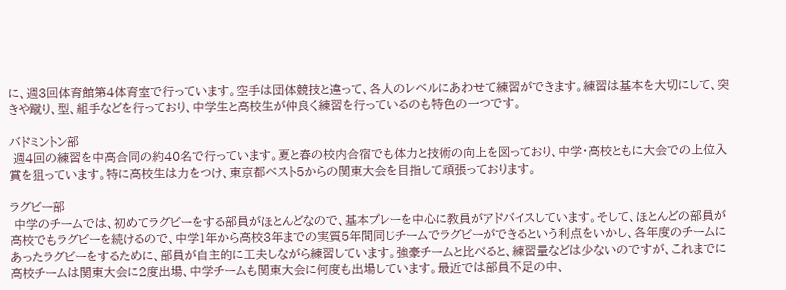に、週3回体育館第4体育室で行っています。空手は団体競技と違って、各人のレベルにあわせて練習ができます。練習は基本を大切にして、突きや蹴り、型、組手などを行っており、中学生と高校生が仲良く練習を行っているのも特色の一つです。

バドミントン部
 週4回の練習を中高合同の約40名で行っています。夏と春の校内合宿でも体力と技術の向上を図っており、中学・高校ともに大会での上位入賞を狙っています。特に高校生は力をつけ、東京都ベスト5からの関東大会を目指して頑張っております。

ラグビー部
 中学のチームでは、初めてラグビーをする部員がほとんどなので、基本プレーを中心に教員がアドバイスしています。そして、ほとんどの部員が高校でもラグビーを続けるので、中学1年から高校3年までの実質5年間同じチームでラグビーができるという利点をいかし、各年度のチームにあったラグビーをするために、部員が自主的に工夫しながら練習しています。強豪チームと比べると、練習量などは少ないのですが、これまでに高校チームは関東大会に2度出場、中学チームも関東大会に何度も出場しています。最近では部員不足の中、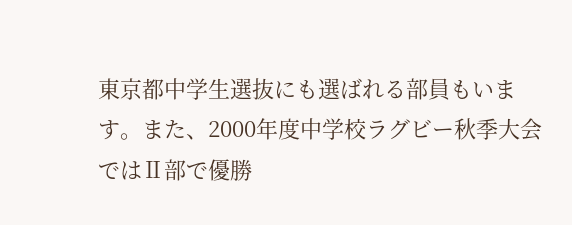東京都中学生選抜にも選ばれる部員もいます。また、2000年度中学校ラグビー秋季大会ではⅡ部で優勝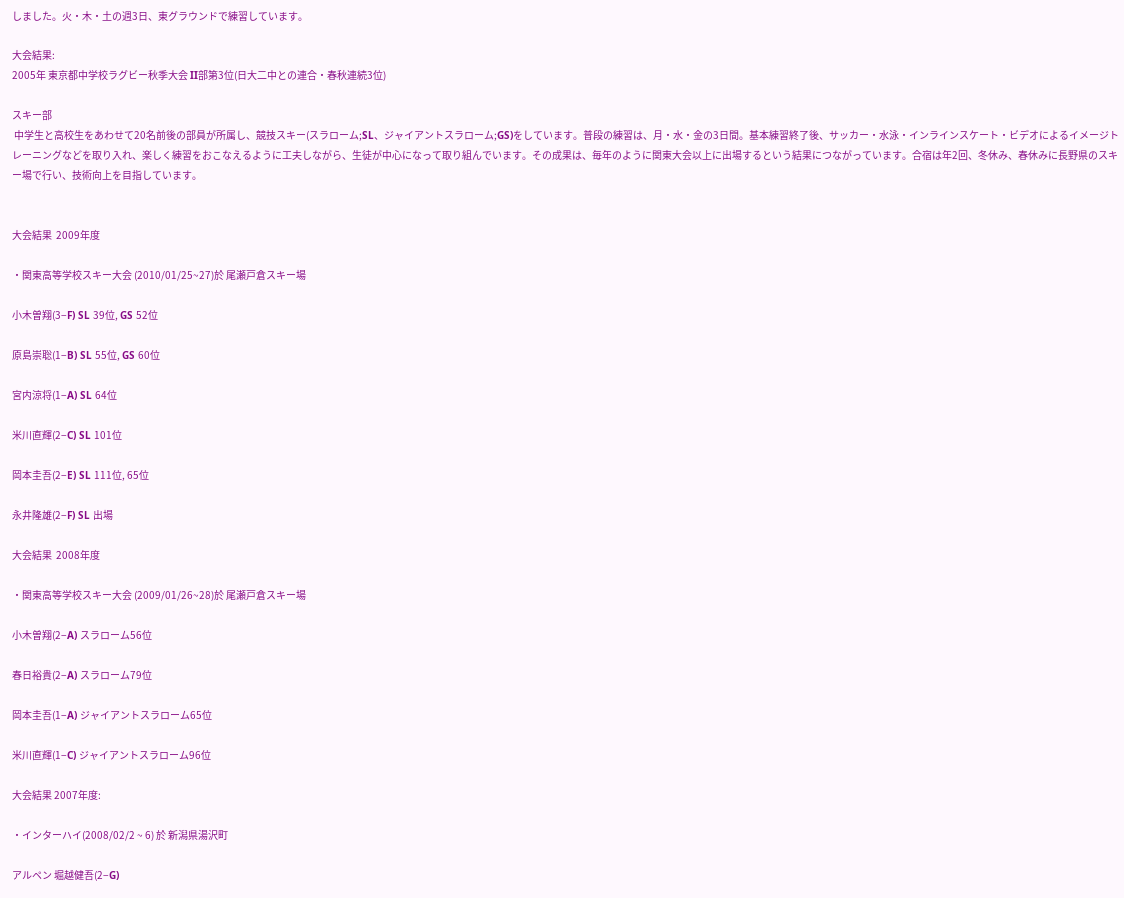しました。火・木・土の週3日、東グラウンドで練習しています。

大会結果:
2005年 東京都中学校ラグビー秋季大会 II部第3位(日大二中との連合・春秋連続3位)

スキー部
 中学生と高校生をあわせて20名前後の部員が所属し、競技スキー(スラローム;SL、ジャイアントスラローム;GS)をしています。普段の練習は、月・水・金の3日間。基本練習終了後、サッカー・水泳・インラインスケート・ビデオによるイメージトレーニングなどを取り入れ、楽しく練習をおこなえるように工夫しながら、生徒が中心になって取り組んでいます。その成果は、毎年のように関東大会以上に出場するという結果につながっています。合宿は年2回、冬休み、春休みに長野県のスキー場で行い、技術向上を目指しています。


大会結果  2009年度

・関東高等学校スキー大会 (2010/01/25~27)於 尾瀬戸倉スキー場

小木曽翔(3−F) SL 39位, GS 52位

原島崇聡(1−B) SL 55位, GS 60位

宮内涼将(1−A) SL 64位

米川直輝(2−C) SL 101位

岡本圭吾(2−E) SL 111位, 65位

永井隆雄(2−F) SL 出場

大会結果  2008年度

・関東高等学校スキー大会 (2009/01/26~28)於 尾瀬戸倉スキー場

小木曽翔(2−A) スラローム56位

春日裕貴(2−A) スラローム79位

岡本圭吾(1−A) ジャイアントスラローム65位

米川直輝(1−C) ジャイアントスラローム96位

大会結果 2007年度:

・インターハイ(2008/02/2 ~ 6) 於 新潟県湯沢町

アルペン 堀越健吾(2−G)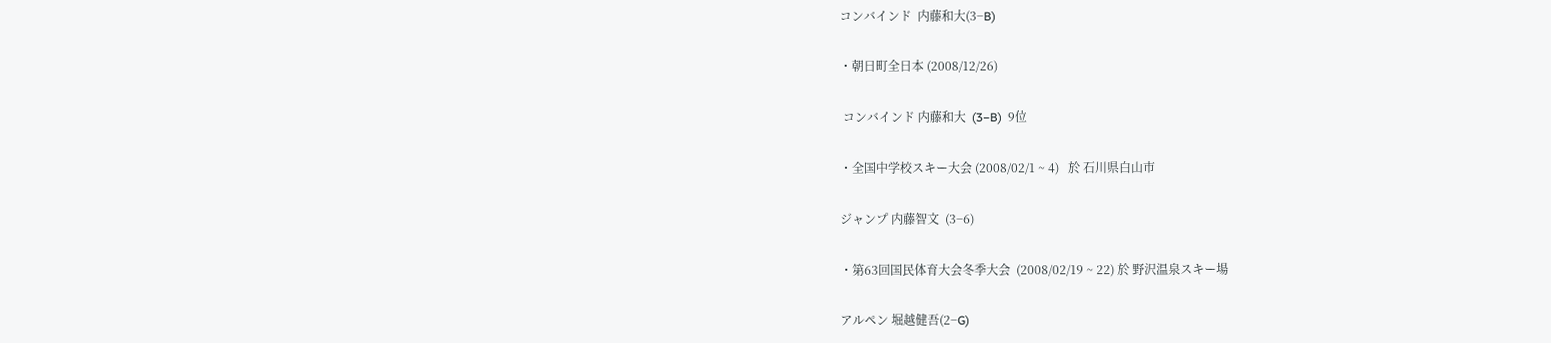コンバインド  内藤和大(3−B)

・朝日町全日本 (2008/12/26)

 コンバインド 内藤和大  (3−B)  9位

・全国中学校スキー大会 (2008/02/1 ~ 4)   於 石川県白山市

ジャンプ 内藤智文  (3−6)

・第63回国民体育大会冬季大会  (2008/02/19 ~ 22) 於 野沢温泉スキー場

アルペン 堀越健吾(2−G)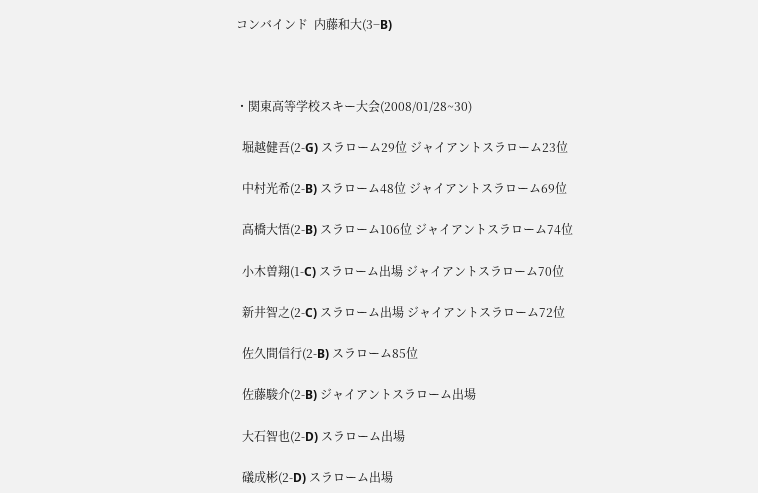コンバインド  内藤和大(3−B)



・関東高等学校スキー大会(2008/01/28~30)

  堀越健吾(2-G) スラローム29位 ジャイアントスラローム23位

  中村光希(2-B) スラローム48位 ジャイアントスラローム69位

  高橋大悟(2-B) スラローム106位 ジャイアントスラローム74位

  小木曽翔(1-C) スラローム出場 ジャイアントスラローム70位

  新井智之(2-C) スラローム出場 ジャイアントスラローム72位

  佐久間信行(2-B) スラローム85位

  佐藤駿介(2-B) ジャイアントスラローム出場

  大石智也(2-D) スラローム出場

  礒成彬(2-D) スラローム出場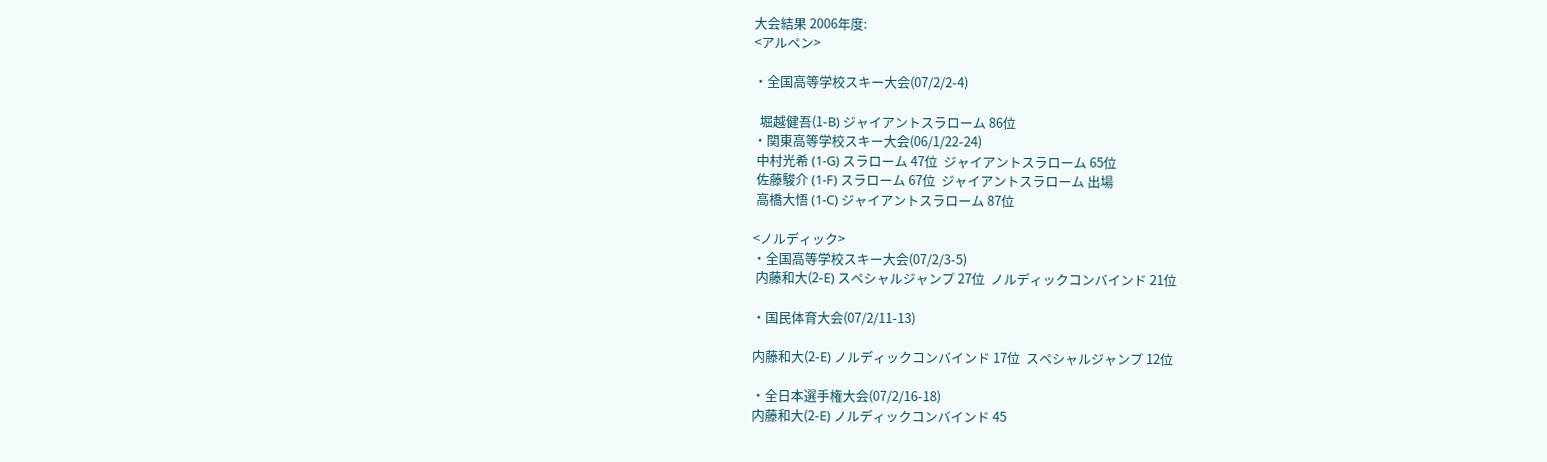大会結果 2006年度:
<アルペン>

・全国高等学校スキー大会(07/2/2-4)

  堀越健吾(1-B) ジャイアントスラローム 86位
・関東高等学校スキー大会(06/1/22-24)
 中村光希 (1-G) スラローム 47位  ジャイアントスラローム 65位
 佐藤駿介 (1-F) スラローム 67位  ジャイアントスラローム 出場
 高橋大悟 (1-C) ジャイアントスラローム 87位

<ノルディック>
・全国高等学校スキー大会(07/2/3-5)
 内藤和大(2-E) スペシャルジャンプ 27位  ノルディックコンバインド 21位

・国民体育大会(07/2/11-13)

内藤和大(2-E) ノルディックコンバインド 17位  スペシャルジャンプ 12位

・全日本選手権大会(07/2/16-18)
内藤和大(2-E) ノルディックコンバインド 45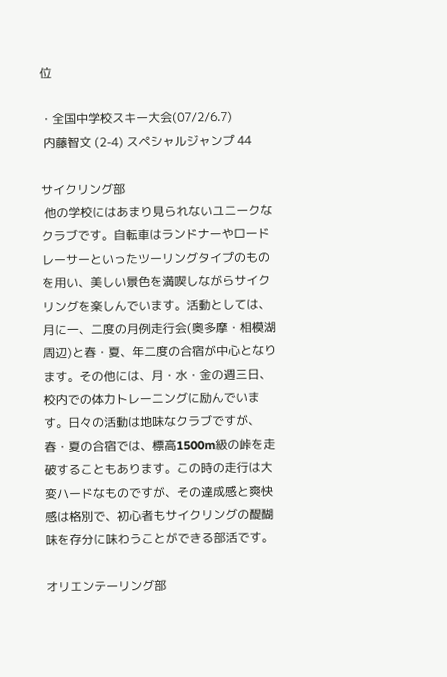位

・全国中学校スキー大会(07/2/6.7)
 内藤智文 (2-4) スペシャルジャンプ 44

サイクリング部
 他の学校にはあまり見られないユニークなクラブです。自転車はランドナーやロードレーサーといったツーリングタイプのものを用い、美しい景色を満喫しながらサイクリングを楽しんでいます。活動としては、月に一、二度の月例走行会(奥多摩・相模湖周辺)と春・夏、年二度の合宿が中心となります。その他には、月・水・金の週三日、校内での体力トレーニングに励んでいます。日々の活動は地味なクラブですが、春・夏の合宿では、標高1500m級の峠を走破することもあります。この時の走行は大変ハードなものですが、その達成感と爽快感は格別で、初心者もサイクリングの醍醐味を存分に味わうことができる部活です。

オリエンテーリング部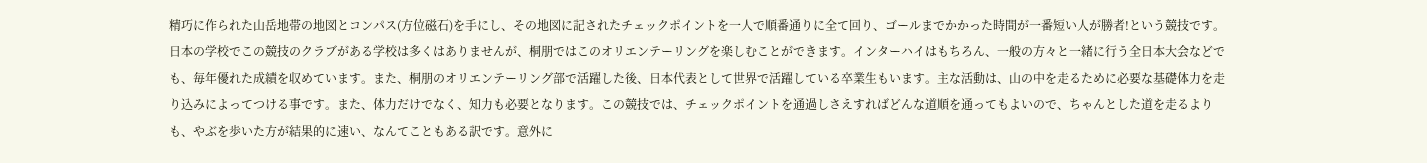精巧に作られた山岳地帯の地図とコンパス(方位磁石)を手にし、その地図に記されたチェックポイントを一人で順番通りに全て回り、ゴールまでかかった時間が一番短い人が勝者!という競技です。日本の学校でこの競技のクラブがある学校は多くはありませんが、桐朋ではこのオリエンテーリングを楽しむことができます。インターハイはもちろん、一般の方々と一緒に行う全日本大会などでも、毎年優れた成績を収めています。また、桐朋のオリエンテーリング部で活躍した後、日本代表として世界で活躍している卒業生もいます。主な活動は、山の中を走るために必要な基礎体力を走り込みによってつける事です。また、体力だけでなく、知力も必要となります。この競技では、チェックポイントを通過しさえすればどんな道順を通ってもよいので、ちゃんとした道を走るよりも、やぶを歩いた方が結果的に速い、なんてこともある訳です。意外に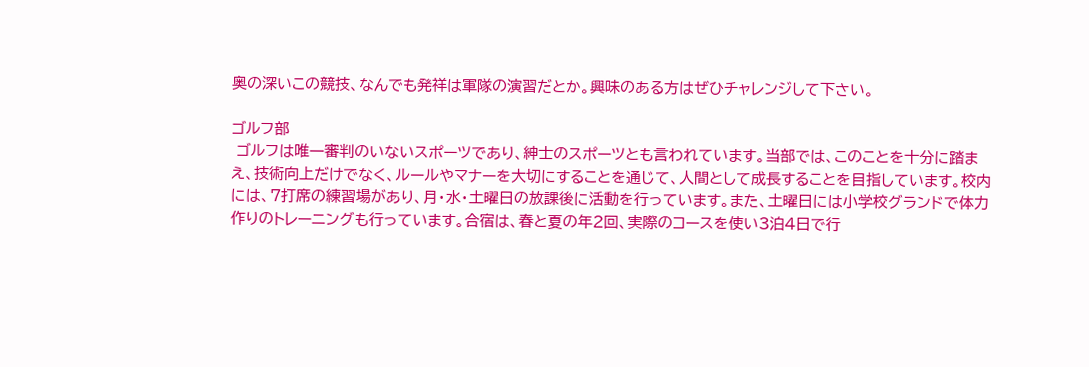奥の深いこの競技、なんでも発祥は軍隊の演習だとか。興味のある方はぜひチャレンジして下さい。

ゴルフ部
 ゴルフは唯一審判のいないスポーツであり、紳士のスポーツとも言われています。当部では、このことを十分に踏まえ、技術向上だけでなく、ルールやマナーを大切にすることを通じて、人間として成長することを目指しています。校内には、7打席の練習場があり、月・水・土曜日の放課後に活動を行っています。また、土曜日には小学校グランドで体力作りのトレーニングも行っています。合宿は、春と夏の年2回、実際のコースを使い3泊4日で行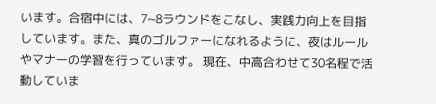います。合宿中には、7~8ラウンドをこなし、実践力向上を目指しています。また、真のゴルファーになれるように、夜はルールやマナーの学習を行っています。 現在、中高合わせて30名程で活動していま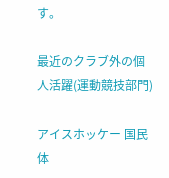す。

最近のクラブ外の個人活躍(運動競技部門)

アイスホッケー 国民体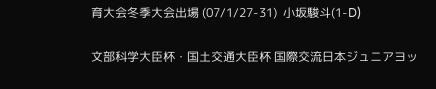育大会冬季大会出場 (07/1/27-31)  小坂駿斗(1-D)

文部科学大臣杯・国土交通大臣杯 国際交流日本ジュニアヨッ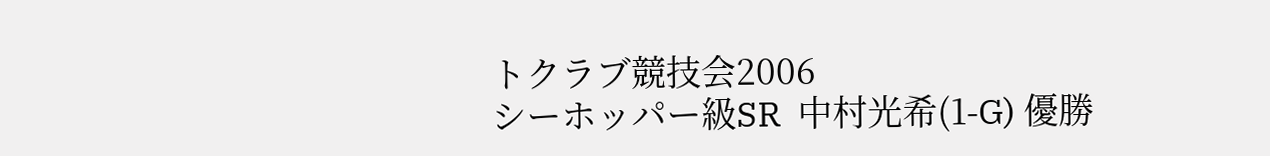トクラブ競技会2006
シーホッパー級SR  中村光希(1-G) 優勝